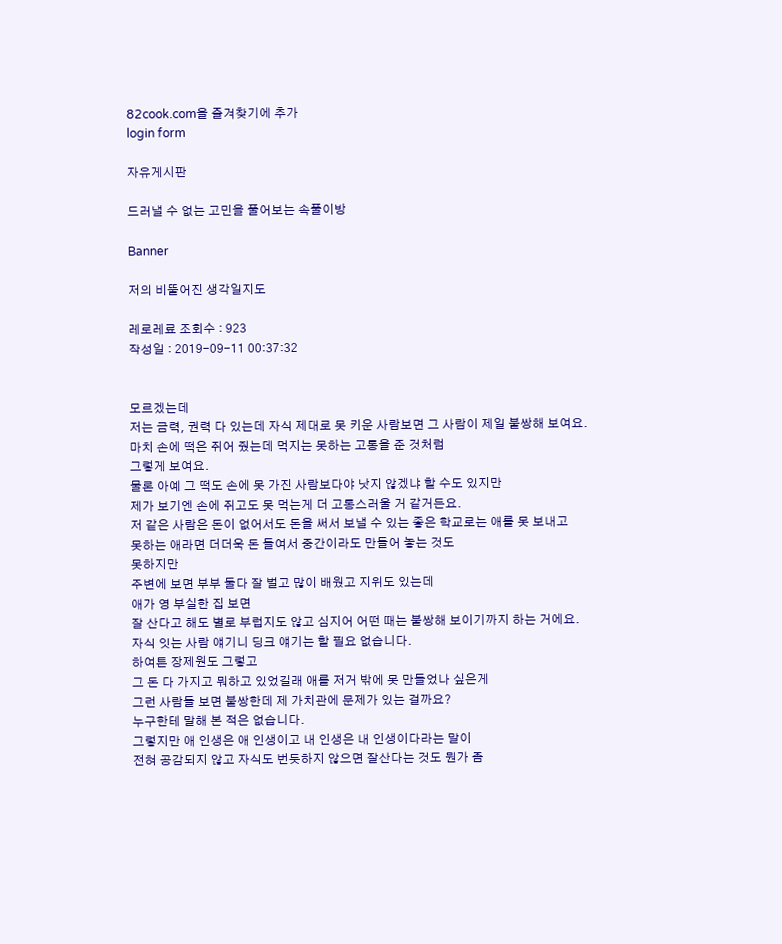82cook.com을 즐겨찾기에 추가
login form

자유게시판

드러낼 수 없는 고민을 풀어보는 속풀이방

Banner

저의 비뚤어진 생각일지도

레로레료 조회수 : 923
작성일 : 2019-09-11 00:37:32


모르겠는데
저는 금력, 권력 다 있는데 자식 제대로 못 키운 사람보면 그 사람이 제일 불쌍해 보여요.
마치 손에 떡은 쥐어 줬는데 먹지는 못하는 고통을 준 것처럼
그렇게 보여요.
물론 아예 그 떡도 손에 못 가진 사람보다야 낫지 않겠냐 할 수도 있지만
제가 보기엔 손에 쥐고도 못 먹는게 더 고통스러울 거 같거든요.
저 같은 사람은 돈이 없어서도 돈을 써서 보낼 수 있는 좋은 학교로는 애를 못 보내고
못하는 애라면 더더욱 돈 들여서 중간이라도 만들어 놓는 것도
못하지만
주변에 보면 부부 둘다 잘 벌고 많이 배웠고 지위도 있는데
애가 영 부실한 집 보면
잘 산다고 해도 별로 부럽지도 않고 심지어 어떤 때는 불쌍해 보이기까지 하는 거에요.
자식 잇는 사람 얘기니 딩크 얘기는 할 필요 없습니다.
하여튼 장제원도 그렇고
그 돈 다 가지고 뭐하고 있었길래 애를 저거 밖에 못 만들었나 싶은게
그런 사람들 보면 불쌍한데 제 가치관에 문제가 있는 걸까요?
누구한테 말해 본 적은 없습니다.
그렇지만 애 인생은 애 인생이고 내 인생은 내 인생이다라는 말이
전혀 공감되지 않고 자식도 번듯하지 않으면 잘산다는 것도 뭔가 좀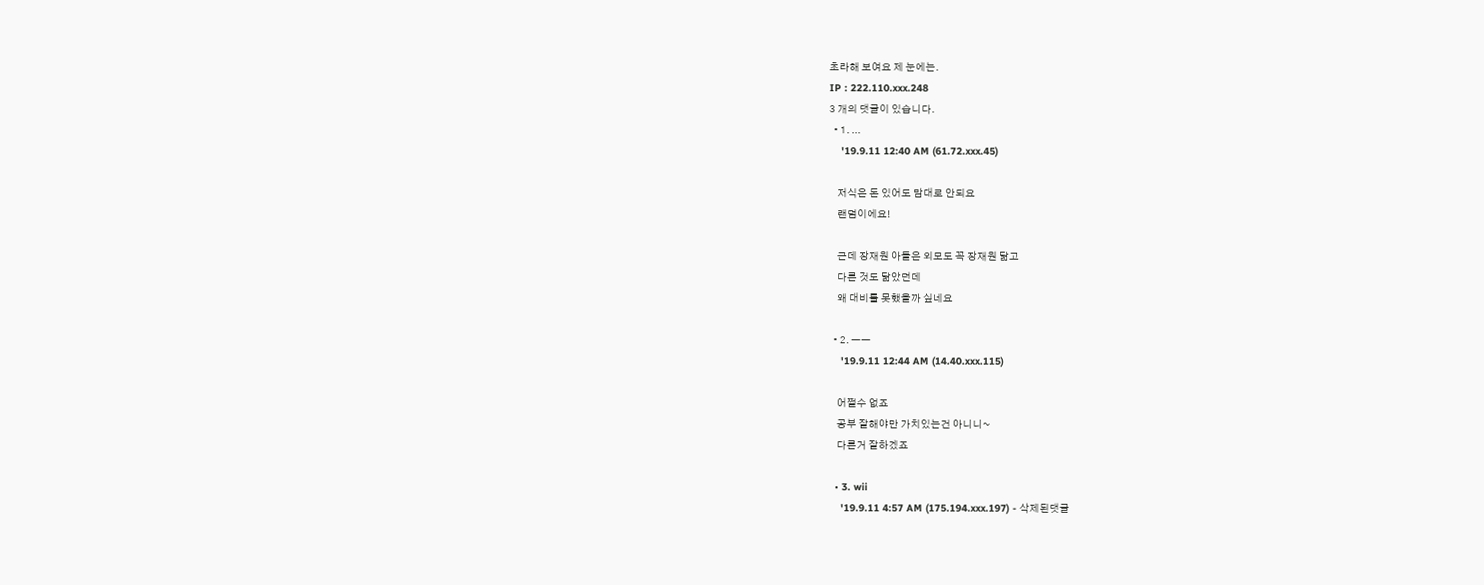초라해 보여요 제 눈에는.
IP : 222.110.xxx.248
3 개의 댓글이 있습니다.
  • 1. ...
    '19.9.11 12:40 AM (61.72.xxx.45)

    저식은 돈 있어도 맘대로 안되요
    랜덤이에요!

    근데 장재원 아들은 외모도 꼭 장재원 닮고
    다른 것도 닮았던데
    왜 대비를 못했을까 싶네요

  • 2. ㅡㅡ
    '19.9.11 12:44 AM (14.40.xxx.115)

    어쩔수 없죠
    공부 잘해야만 가치있는건 아니니~
    다른거 잘하겠죠

  • 3. wii
    '19.9.11 4:57 AM (175.194.xxx.197) - 삭제된댓글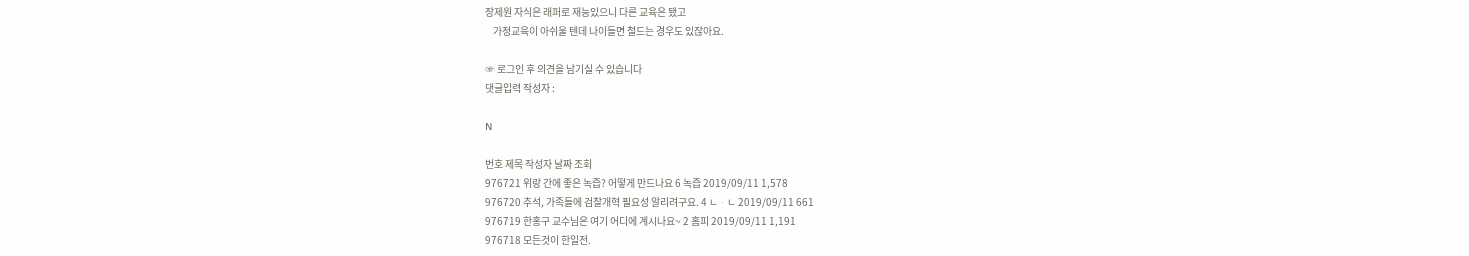장제원 자식은 래퍼로 재능있으니 다른 교육은 됐고
    가정교육이 아쉬울 텐데 나이들면 철드는 경우도 있잖아요.

☞ 로그인 후 의견을 남기실 수 있습니다
댓글입력 작성자 :

N

번호 제목 작성자 날짜 조회
976721 위랑 간에 좋은 녹즙? 어떻게 만드나요 6 녹즙 2019/09/11 1,578
976720 추석, 가족들에 검찰개혁 필요성 알리려구요. 4 ㄴᆞㄴ 2019/09/11 661
976719 한홍구 교수님은 여기 어디에 계시나요~ 2 홈피 2019/09/11 1,191
976718 모든것이 한일전.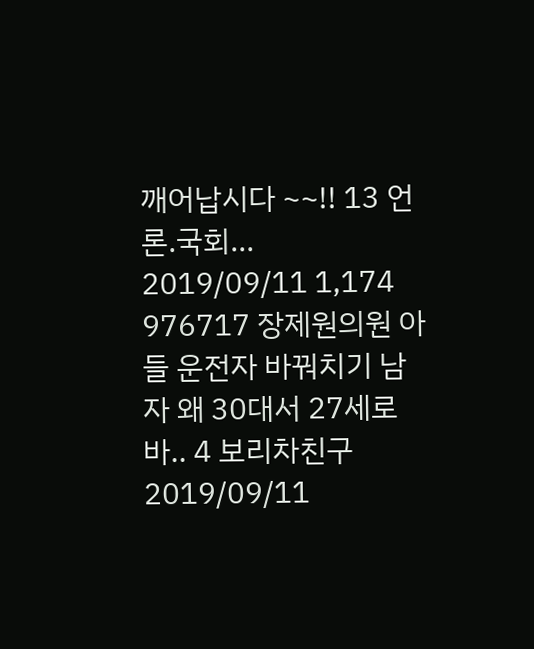깨어납시다 ~~!! 13 언론.국회... 2019/09/11 1,174
976717 장제원의원 아들 운전자 바꿔치기 남자 왜 30대서 27세로 바.. 4 보리차친구 2019/09/11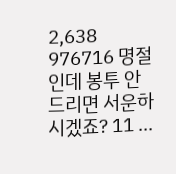2,638
976716 명절인데 봉투 안드리면 서운하시겠죠? 11 ...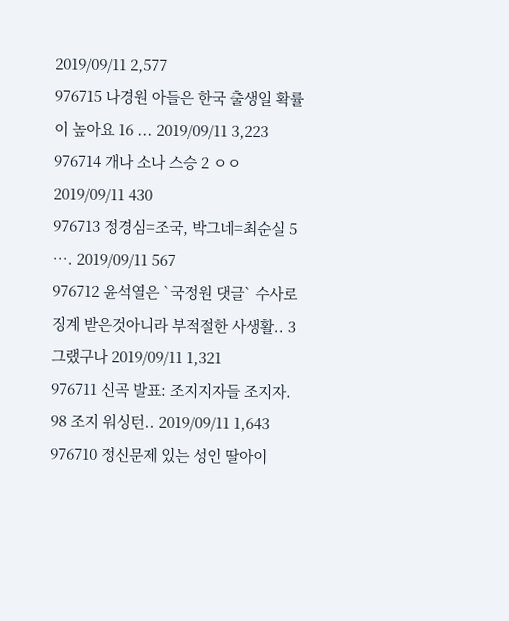2019/09/11 2,577
976715 나경원 아들은 한국 출생일 확률이 높아요 16 ... 2019/09/11 3,223
976714 개나 소나 스승 2 ㅇㅇ 2019/09/11 430
976713 정경심=조국, 박그네=최순실 5 …. 2019/09/11 567
976712 윤석열은 `국정원 댓글` 수사로징계 받은것아니라 부적절한 사생활.. 3 그랬구나 2019/09/11 1,321
976711 신곡 발표: 조지지자들 조지자. 98 조지 워싱턴.. 2019/09/11 1,643
976710 정신문제 있는 성인 딸아이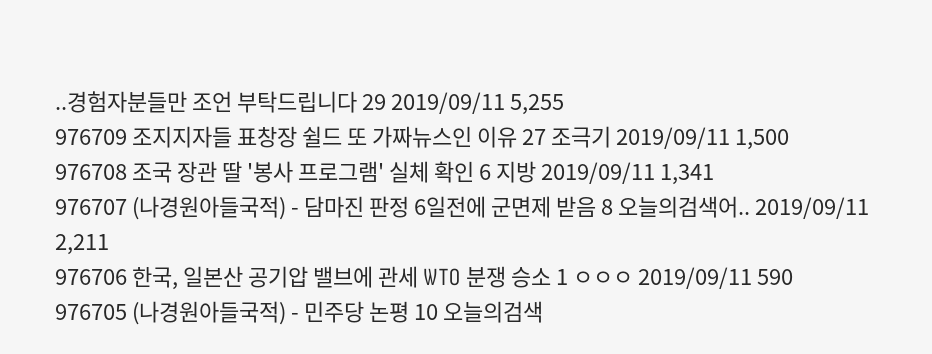..경험자분들만 조언 부탁드립니다 29 2019/09/11 5,255
976709 조지지자들 표창장 쉴드 또 가짜뉴스인 이유 27 조극기 2019/09/11 1,500
976708 조국 장관 딸 '봉사 프로그램' 실체 확인 6 지방 2019/09/11 1,341
976707 (나경원아들국적) - 담마진 판정 6일전에 군면제 받음 8 오늘의검색어.. 2019/09/11 2,211
976706 한국, 일본산 공기압 밸브에 관세 WTO 분쟁 승소 1 ㅇㅇㅇ 2019/09/11 590
976705 (나경원아들국적) - 민주당 논평 10 오늘의검색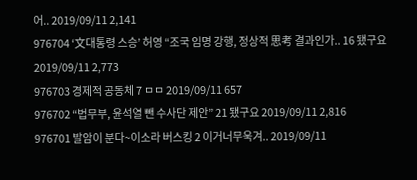어.. 2019/09/11 2,141
976704 ‘文대통령 스승’ 허영 “조국 임명 강행, 정상적 思考 결과인가.. 16 됐구요 2019/09/11 2,773
976703 경제적 공동체 7 ㅁㅁ 2019/09/11 657
976702 “법무부, 윤석열 뺀 수사단 제안” 21 됐구요 2019/09/11 2,816
976701 발암이 분다~이소라 버스킹 2 이거너무욱겨.. 2019/09/11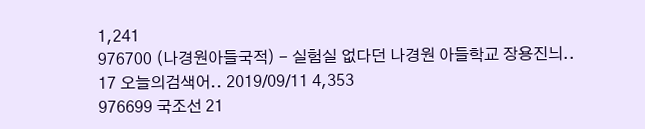1,241
976700 (나경원아들국적) - 실험실 없다던 나경원 아들학교 장용진늬.. 17 오늘의검색어.. 2019/09/11 4,353
976699 국조선 21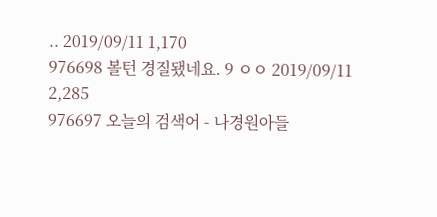.. 2019/09/11 1,170
976698 볼턴 경질됐네요. 9 ㅇㅇ 2019/09/11 2,285
976697 오늘의 검색어 - 나경원아들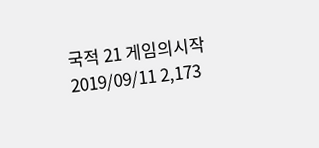국적 21 게임의시작 2019/09/11 2,173